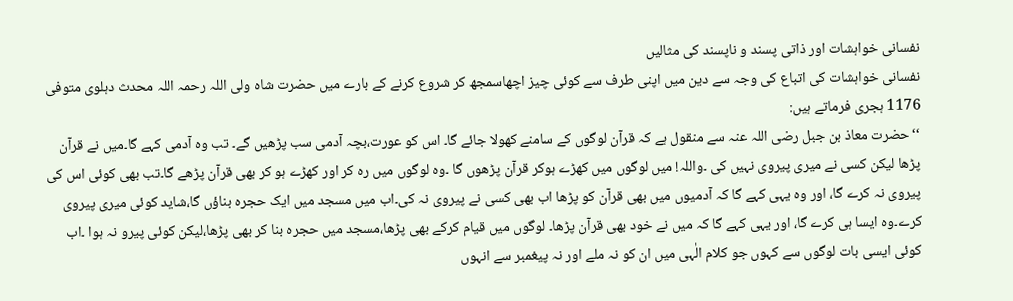نفسانی خواہشات اور ذاتی پسند و ناپسند کی مثالیں
نفسانی خواہشات کی اتباع کی وجہ سے دین میں اپنی طرف سے کوئی چیز اچھاسمجھ کر شروع کرنے کے بارے میں حضرت شاہ ولی اللہ رحمہ اللہ محدث دہلوی متوفی 1176 ہجری فرماتے ہیں:
‘‘حضرت معاذ بن جبل رضی اللہ عنہ سے منقول ہے کہ قرآن لوگوں کے سامنے کھولا جائے گا۔ اس کو عورت،بچہ آدمی سب پڑھیں گے۔ تب وہ آدمی کہے گا۔میں نے قرآن پڑھا لیکن کسی نے میری پیروی نہیں کی ۔واللہ! میں لوگوں میں کھڑے ہوکر قرآن پڑھوں گا ۔وہ لوگوں میں رہ کر اور کھڑے ہو کر بھی قرآن پڑھے گا۔تب بھی کوئی اس کی پیروی نہ کرے گا، اور وہ یہی کہے گا کہ آدمیوں میں بھی قرآن کو پڑھا اب بھی کسی نے پیروی نہ کی۔اب میں مسجد میں ایک حجرہ بناؤں گا،شاید کوئی میری پیروی کرے۔وہ ایسا ہی کرے گا، اور یہی کہے گا کہ میں نے خود بھی قرآن پڑھا۔ لوگوں میں قیام کرکے بھی پڑھا،مسجد میں حجرہ بنا کر بھی پڑھا،لیکن کوئی پیرو نہ ہوا ۔اب کوئی ایسی بات لوگوں سے کہوں جو کلام الٰہی میں ان کو نہ ملے اور نہ پیغمبر سے انہوں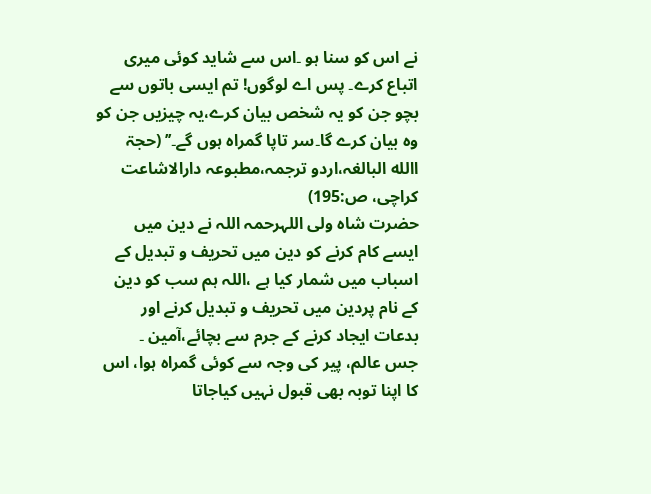نے اس کو سنا ہو ۔اس سے شاید کوئی میری اتباع کرے۔ پس اے لوگوں! تم ایسی باتوں سے بچو جن کو یہ شخص بیان کرے،یہ چیزیں جن کو وہ بیان کرے گا۔سر تاپا گمراہ ہوں گے۔’’ (حجۃ االله البالغہ،اردو ترجمہ،مطبوعہ دارالاشاعت کراچی، ص:195)
حضرت شاہ ولی اللہرحمہ اللہ نے دین میں ایسے کام کرنے کو دین میں تحریف و تبدیل کے اسباب میں شمار کیا ہے ،اللہ ہم سب کو دین کے نام پردین میں تحریف و تبدیل کرنے اور بدعات ایجاد کرنے کے جرم سے بچائے،آمین ۔
جس عالم، پیر کی وجہ سے کوئی گمراہ ہوا، اس کا اپنا توبہ بھی قبول نہیں کیاجاتا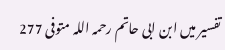تفسیر میں ابن ابی حاتم رحمہ اللہ متوفی 277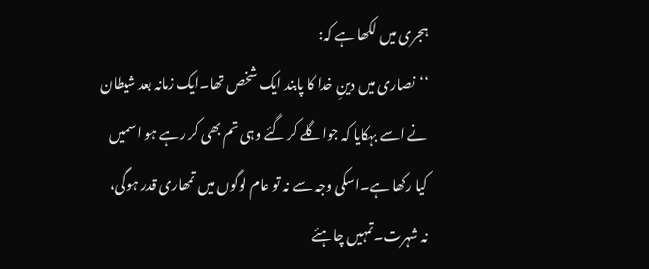ہجری میں لکھا ہے کہ:
‘‘نصاری میں دینِ خدا کا پابند ایک شخص تھا۔ایک زمانہ بعد شیطان نے اسے بہکایا کہ جواگلے کر گئے وہی تم بھی کر رہے ہو اسمیں کیا رکھا ہے۔اسکی وجہ سے نہ تو عام لوگوں میں تمھاری قدر ہوگی، نہ شہرت۔تمہیں چاہئے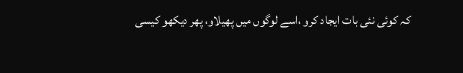کہ کوئی نئی بات ایجاد کرو ،اسے لوگوں میں پھیلاو، پھر دیکھو کیسی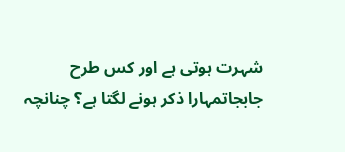شہرت ہوتی ہے اور کس طرح جابجاتمہارا ذکر ہونے لگتا ہے؟ چنانچہ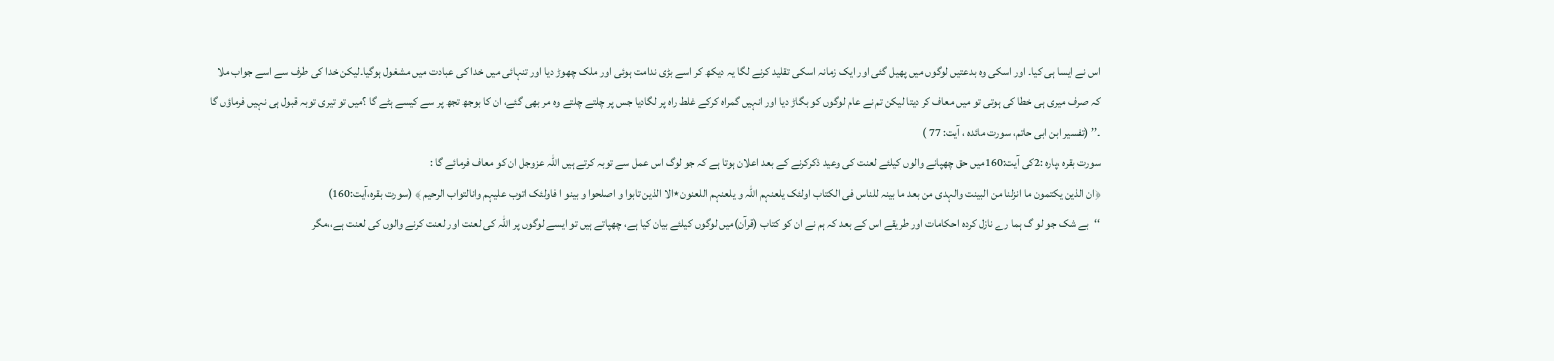اس نے ایسا ہی کیا۔ اور اسکی وہ بدعتیں لوگوں میں پھیل گئی اور ایک زمانہ اسکی تقلید کرنے لگا یہ دیکھ کر اسے بڑی ندامت ہوئی اور ملک چھوڑ دیا اور تنہائی میں خدا کی عبادت میں مشغول ہوگیا۔لیکن خدا کی طرف سے اسے جواب ملا کہ صرف میری ہی خطا کی ہوتی تو میں معاف کر دیتا لیکن تم نے عام لوگوں کو بگاڑ دیا اور انہیں گمراہ کرکے غلط راہ پر لگادیا جس پر چلتے چلتے وہ مر بھی گئے، ان کا بوجھ تجھ پر سے کیسے ہٹے گا ؟میں تو تیری توبہ قبول ہی نہیں فرماؤں گا ۔’’ (تفسیر ابن ابی حاتم، سورت مائدہ ، آیت: 77 )
سورت بقرہ ،پارہ :2کی آیت:160میں حق چھپانے والوں کیلئے لعنت کی وعید ذکرکرنے کے بعد اعلان ہوتا ہے کہ جو لوگ اس عمل سے توبہ کرتے ہیں اللہ عزوجل ان کو معاف فرمائے گا :
﴿ان الذین یکتمون ما انزلنا من البینت والہدی من بعد ما بینہ للناس فی الکتاب اولئک یلعنہم اللہ و یلعنہم اللعنون٭الا الذین تابوا و اصلحوا و بینو ا فاولئک اتوب علیہم وانالتواب الرحیم ﴾ (سورت بقرہ،آیت:160)
‘‘بے شک جو لو گ ہما رے نازل کردہ احکامات اور طریقے اس کے بعد کہ ہم نے ان کو کتاب (قرآن)میں لوگوں کیلئے بیان کیا ہے، چھپاتے ہیں تو ایسے لوگوں پر اللہ کی لعنت اور لعنت کرنے والوں کی لعنت ہے،،مگر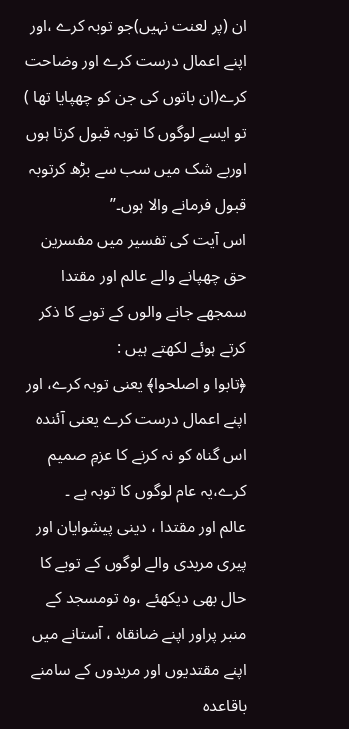ان (پر لعنت نہیں)جو توبہ کرے ،اور اپنے اعمال درست کرے اور وضاحت کرے(ان باتوں کی جن کو چھپایا تھا ) تو ایسے لوگوں کا توبہ قبول کرتا ہوں اوربے شک میں سب سے بڑھ کرتوبہ قبول فرمانے والا ہوں۔’’
اس آیت کی تفسیر میں مفسرین حق چھپانے والے عالم اور مقتدا سمجھے جانے والوں کے توبے کا ذکر کرتے ہوئے لکھتے ہیں :
﴿تابوا و اصلحوا﴾ یعنی توبہ کرے، اور اپنے اعمال درست کرے یعنی آئندہ اس گناہ کو نہ کرنے کا عزمِ صمیم کرے،یہ عام لوگوں کا توبہ ہے ۔
عالم اور مقتدا ، دینی پیشوایان اور پیری مریدی والے لوگوں کے توبے کا حال بھی دیکھئے ،وہ تومسجد کے منبر پراور اپنے ضانقاہ ، آستانے میں اپنے مقتدیوں اور مریدوں کے سامنے باقاعدہ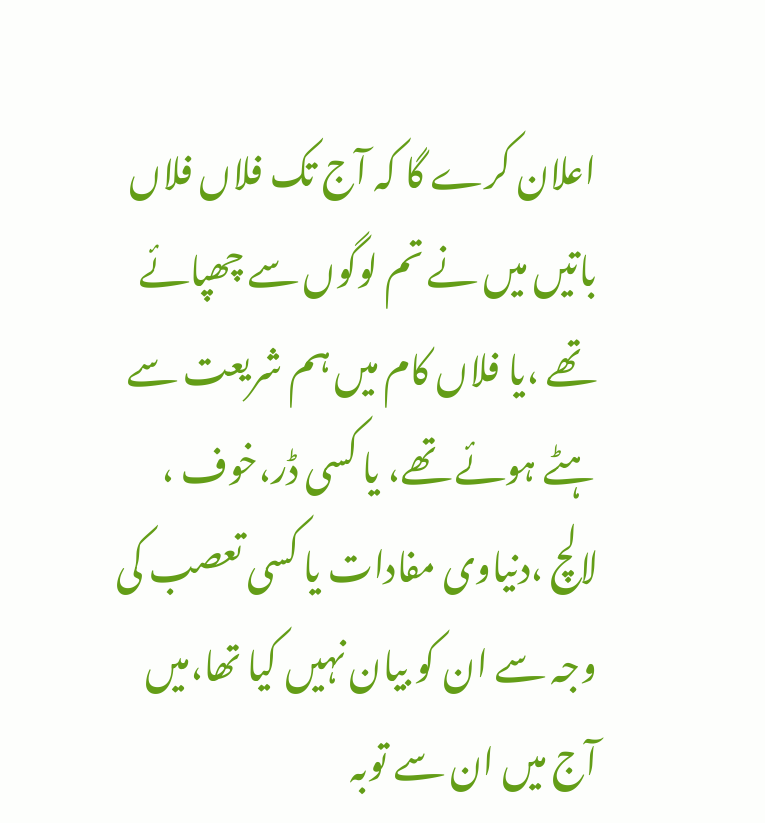اعلان کرے گا کہ آج تک فلاں فلاں باتیں میں نے تم لوگوں سے چھپائے تھے ،یا فلاں کام میں ہم شریعت سے ہٹے ہوئے تھے، یا کسی ڈر،خوف ، لالچ ،دنیاوی مفادات یا کسی تعصب کی وجہ سے ان کو بیان نہیں کیا تھا،میں آج میں ان سے توبہ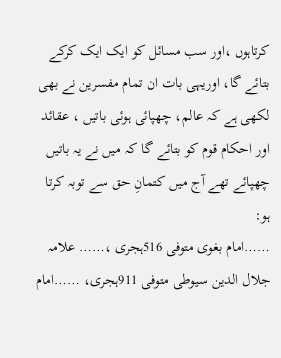کرتاہوں ،اور سب مسائل کو ایک ایک کرکے بتائے گا، اوریہی بات ان تمام مفسرین نے بھی لکھی ہے کہ عالم، چھپائی ہوئی باتیں ، عقائد اور احکام قوم کو بتائے گا کہ میں نے یہ باتیں چھپائے تھے آج میں کتمانِ حق سے توبہ کرتا ہو:
……امام بغوی متوفی 516ہجری ،…… علامہ جلال الدین سیوطی متوفی 911ہجری، ……امام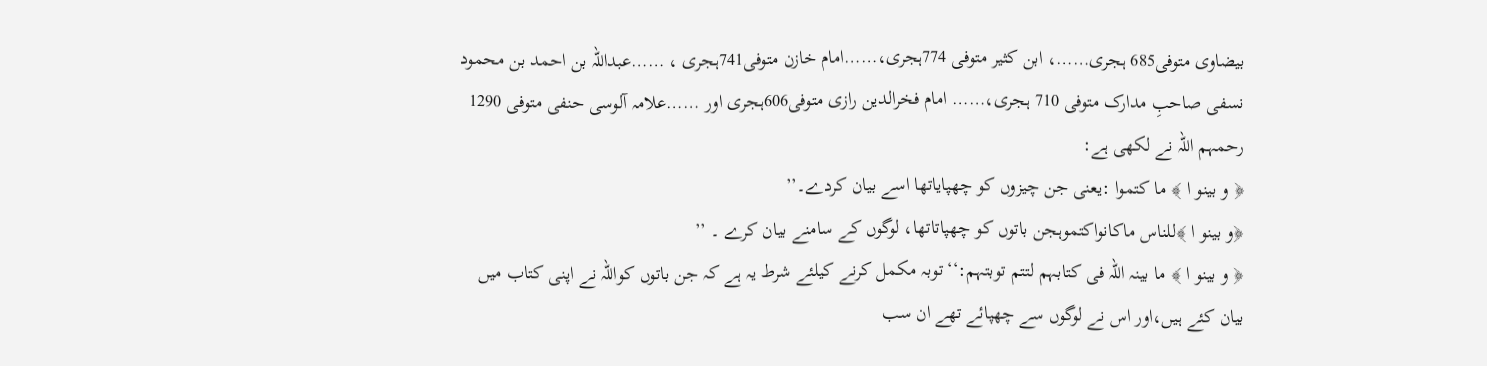بیضاوی متوفی685 ہجری……، ابن کثیر متوفی 774ہجری،……امام خازن متوفی741ہجری ، ……عبداللہ بن احمد بن محمود نسفی صاحبِ مدارک متوفی 710 ہجری،…… امام فخرالدین رازی متوفی606ہجری اور ……علامہ آلوسی حنفی متوفی 1290 رحمہم اللہ نے لکھی ہے:
﴿ و بینو ا ﴾ ما کتموا :یعنی جن چیزوں کو چھپایاتھا اسے بیان کردے۔’’
﴿و بینو ا ﴾للناس ماکانواکتموہجن باتوں کو چھپاتاتھا، لوگوں کے سامنے بیان کرے ۔ ’’
﴿ و بینو ا ﴾ ما بینہ اللہ فی کتابہم لتتم توبتہم:‘‘توبہ مکمل کرنے کیلئے شرط یہ ہے کہ جن باتوں کواللہ نے اپنی کتاب میں بیان کئے ہیں،اور اس نے لوگوں سے چھپائے تھے ان سب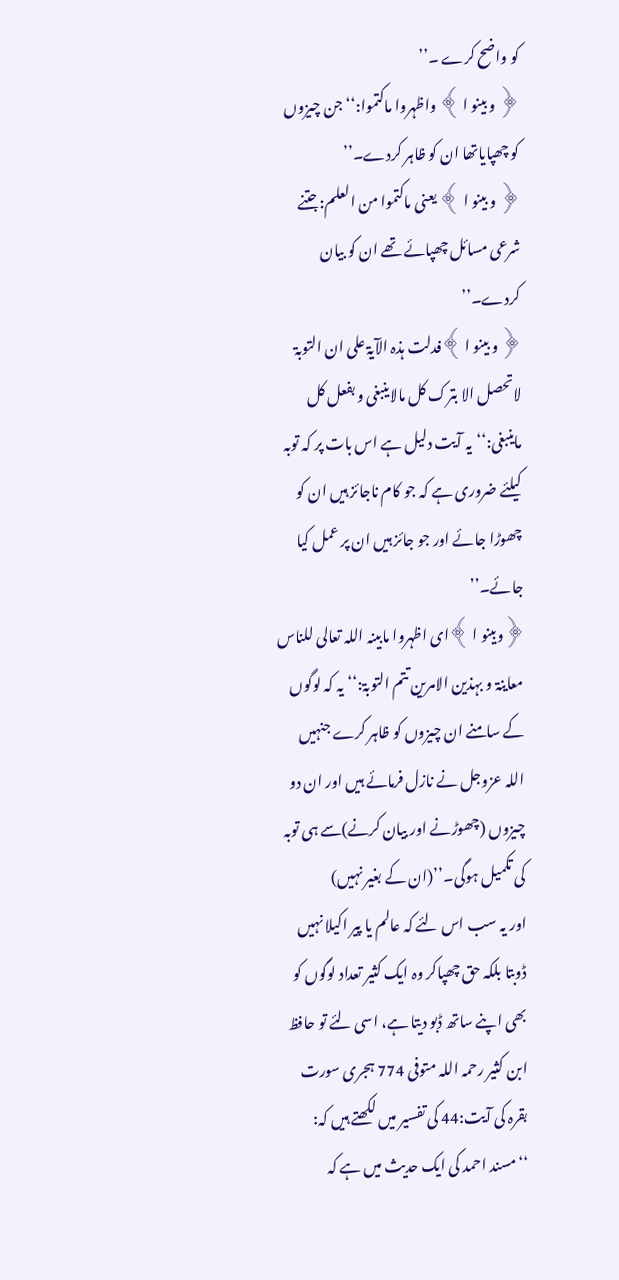کو واضح کرے ۔’’
﴿ و بینو ا ﴾ واظہروا ماکتموا:‘‘جن چیزوں کو چھپایاتھا ان کو ظاہر کردے۔’’
﴿ و بینو ا ﴾ یعنی ماکتموا من العلم:جتنے شرعی مسائل چھپائے تھے ان کو بیان کردے۔’’
﴿ و بینو ا ﴾فدلت ہذہ الآیۃ علی ان التوبۃ لاتحصل الا بترک کل مالاینبغی و بفعل کل ماینبغی:‘‘یہ آیت دلیل ہے اس بات پر کہ توبہ کیلئے ضروری ہے کہ جو کام ناجائز ہیں ان کو چھوڑا جائے اور جو جائز ہیں ان پر عمل کیا جائے۔’’
﴿وبینو ا ﴾ای اظہروا مابینہ اللہ تعالی للناس معاینۃ و بہذین الامرین تتم التوبۃ:‘‘یہ کہ لوگوں کے سامنے ان چیزوں کو ظاہر کرے جنہیں اللہ عزوجل نے نازل فرمائے ہیں اور ان دو چیزوں (چھوڑنے اور بیان کرنے)سے ہی توبہ کی تکمیل ہوگی۔’’(ان کے بغیر نہیں)
اور یہ سب اس لئے کہ عالم یا پیر اکیلا نہیں ڈوبتا بلکہ حق چھپاکر وہ ایک کثیر تعداد لوگوں کو بھی اپنے ساتھ ڈبو دیتا ہے، اسی لئے تو حافظ ابن کثیر رحمہ اللہ متوفی 774 ہجری سورت بقرہ کی آیت:44 کی تفسیر میں لکھتے ہیں کہ:
‘‘مسند احمد کی ایک حدیث میں ہے کہ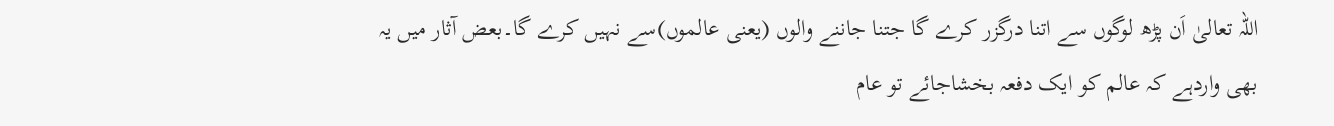اللہ تعالیٰ اَن پڑھ لوگوں سے اتنا درگزر کرے گا جتنا جاننے والوں (یعنی عالموں)سے نہیں کرے گا۔بعض آثار میں یہ بھی واردہے کہ عالم کو ایک دفعہ بخشاجائے تو عام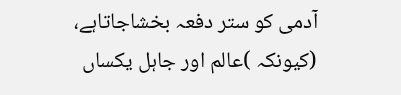آدمی کو ستر دفعہ بخشاجاتاہے، (کیونکہ )عالم اور جاہل یکساں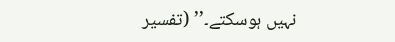نہیں ہوسکتے۔’’ (تفسیر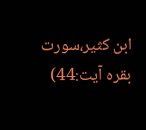ابن کثیر،سورت بقرہ آیت:44)